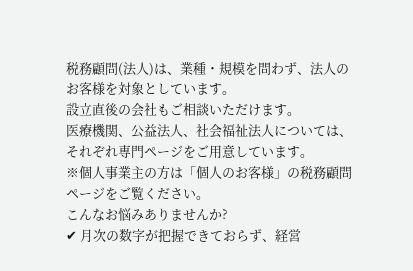税務顧問(法人)は、業種・規模を問わず、法人のお客様を対象としています。
設立直後の会社もご相談いただけます。
医療機関、公益法人、社会福祉法人については、それぞれ専門ページをご用意しています。
※個人事業主の方は「個人のお客様」の税務顧問ページをご覧ください。
こんなお悩みありませんか?
✔ 月次の数字が把握できておらず、経営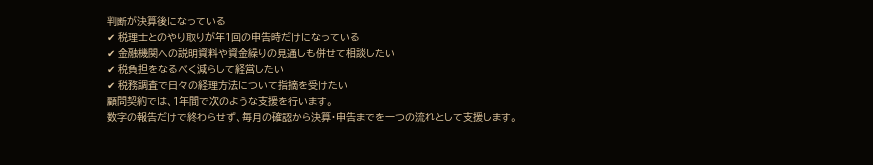判断が決算後になっている
✔ 税理士とのやり取りが年1回の申告時だけになっている
✔ 金融機関への説明資料や資金繰りの見通しも併せて相談したい
✔ 税負担をなるべく減らして経営したい
✔ 税務調査で日々の経理方法について指摘を受けたい
顧問契約では、1年間で次のような支援を行います。
数字の報告だけで終わらせず、毎月の確認から決算・申告までを一つの流れとして支援します。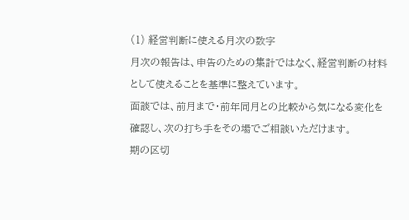(1) 経営判断に使える月次の数字
月次の報告は、申告のための集計ではなく、経営判断の材料として使えることを基準に整えています。
面談では、前月まで・前年同月との比較から気になる変化を確認し、次の打ち手をその場でご相談いただけます。
期の区切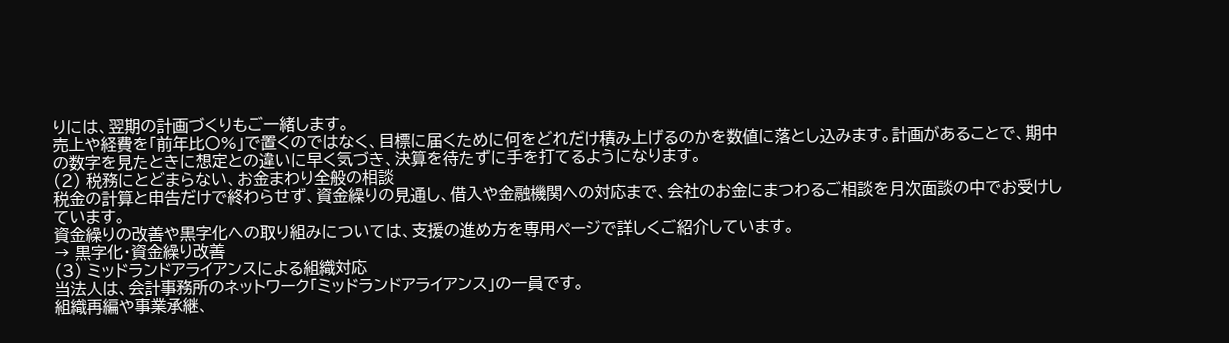りには、翌期の計画づくりもご一緒します。
売上や経費を「前年比〇%」で置くのではなく、目標に届くために何をどれだけ積み上げるのかを数値に落とし込みます。計画があることで、期中の数字を見たときに想定との違いに早く気づき、決算を待たずに手を打てるようになります。
(2) 税務にとどまらない、お金まわり全般の相談
税金の計算と申告だけで終わらせず、資金繰りの見通し、借入や金融機関への対応まで、会社のお金にまつわるご相談を月次面談の中でお受けしています。
資金繰りの改善や黒字化への取り組みについては、支援の進め方を専用ページで詳しくご紹介しています。
→ 黒字化・資金繰り改善
(3) ミッドランドアライアンスによる組織対応
当法人は、会計事務所のネットワーク「ミッドランドアライアンス」の一員です。
組織再編や事業承継、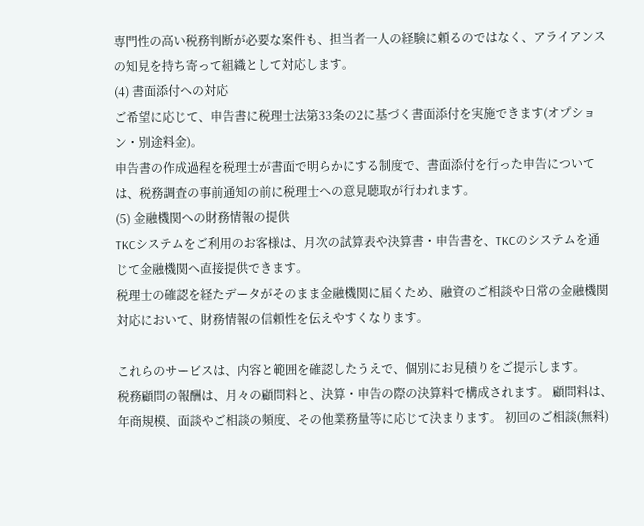専門性の高い税務判断が必要な案件も、担当者一人の経験に頼るのではなく、アライアンスの知見を持ち寄って組織として対応します。
(4) 書面添付への対応
ご希望に応じて、申告書に税理士法第33条の2に基づく書面添付を実施できます(オプション・別途料金)。
申告書の作成過程を税理士が書面で明らかにする制度で、書面添付を行った申告については、税務調査の事前通知の前に税理士への意見聴取が行われます。
(5) 金融機関への財務情報の提供
TKCシステムをご利用のお客様は、月次の試算表や決算書・申告書を、TKCのシステムを通じて金融機関へ直接提供できます。
税理士の確認を経たデータがそのまま金融機関に届くため、融資のご相談や日常の金融機関対応において、財務情報の信頼性を伝えやすくなります。

これらのサービスは、内容と範囲を確認したうえで、個別にお見積りをご提示します。
税務顧問の報酬は、月々の顧問料と、決算・申告の際の決算料で構成されます。 顧問料は、年商規模、面談やご相談の頻度、その他業務量等に応じて決まります。 初回のご相談(無料)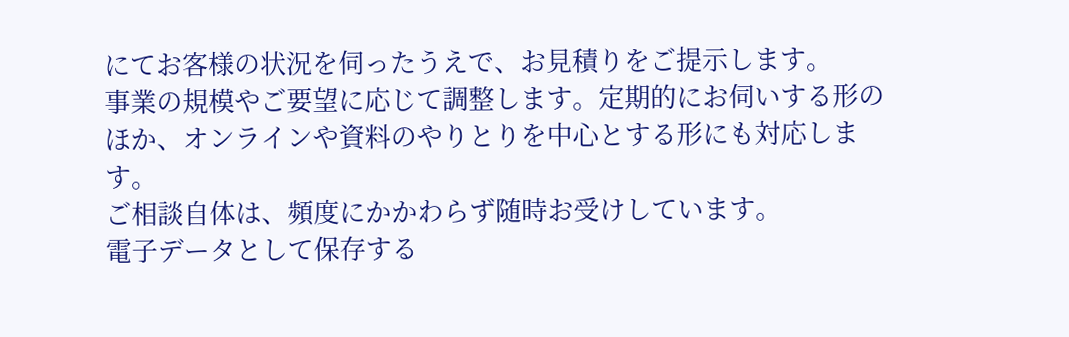にてお客様の状況を伺ったうえで、お見積りをご提示します。
事業の規模やご要望に応じて調整します。定期的にお伺いする形のほか、オンラインや資料のやりとりを中心とする形にも対応します。
ご相談自体は、頻度にかかわらず随時お受けしています。
電子データとして保存する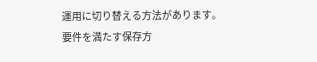運用に切り替える方法があります。要件を満たす保存方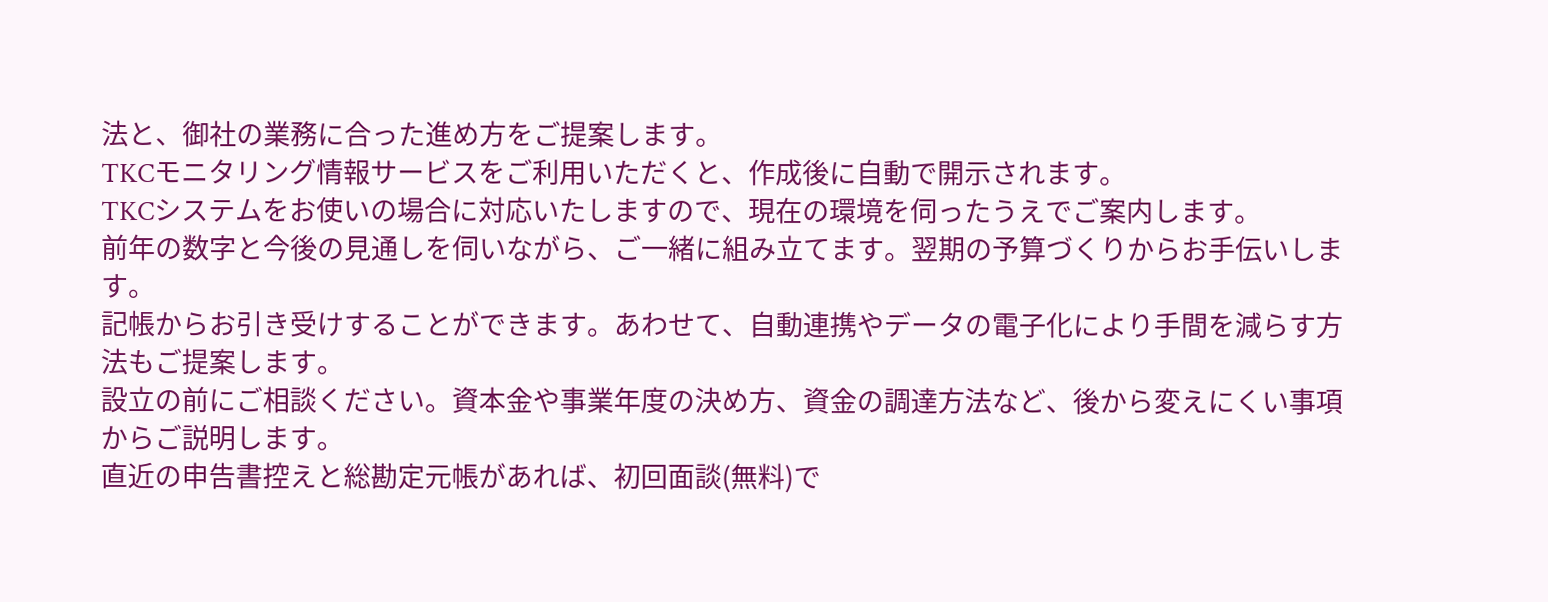法と、御社の業務に合った進め方をご提案します。
TKCモニタリング情報サービスをご利用いただくと、作成後に自動で開示されます。
TKCシステムをお使いの場合に対応いたしますので、現在の環境を伺ったうえでご案内します。
前年の数字と今後の見通しを伺いながら、ご一緒に組み立てます。翌期の予算づくりからお手伝いします。
記帳からお引き受けすることができます。あわせて、自動連携やデータの電子化により手間を減らす方法もご提案します。
設立の前にご相談ください。資本金や事業年度の決め方、資金の調達方法など、後から変えにくい事項からご説明します。
直近の申告書控えと総勘定元帳があれば、初回面談(無料)で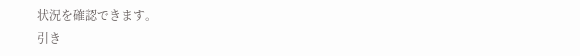状況を確認できます。
引き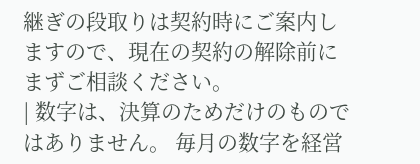継ぎの段取りは契約時にご案内しますので、現在の契約の解除前にまずご相談ください。
| 数字は、決算のためだけのものではありません。 毎月の数字を経営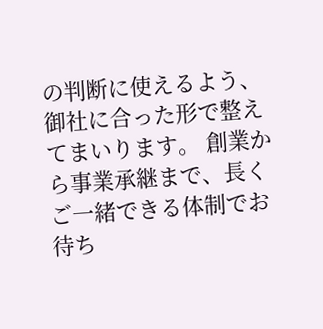の判断に使えるよう、御社に合った形で整えてまいります。 創業から事業承継まで、長くご一緒できる体制でお待ち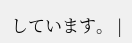しています。 |